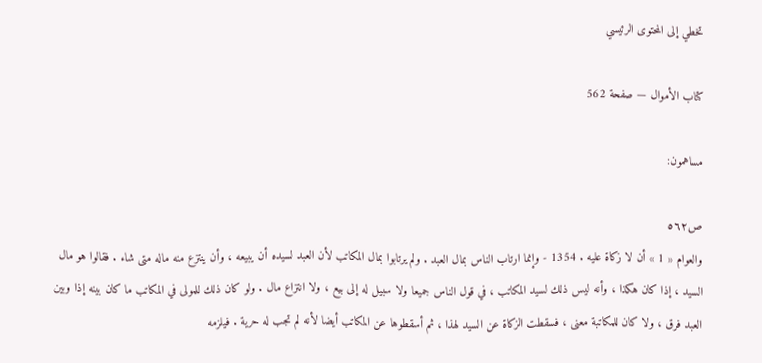تخطي إلى المحتوى الرئيسي

كتاب الأموال — صفحة 562

مساهمون:

ص٥٦٢
والعوام « 1 » أن لا زكاة عليه . 1354 - وإنما ارتاب الناس بمال العبد . ولم يرتابوا بمال المكاتب لأن العبد لسيده أن يبيعه ، وأن ينتزع منه ماله متى شاء . فقالوا هو مال السيد ، إذا كان هكذا ، وأنه ليس ذلك لسيد المكاتب ، في قول الناس جميعا ولا سبيل له إلى بيع ، ولا انتزاع مال . ولو كان ذلك للمولى في المكاتب ما كان بينه إذا وبين العبد فرق ، ولا كان للمكاتبة معنى ، فسقطت الزكاة عن السيد لهذا ، ثم أسقطوها عن المكاتب أيضا لأنه لم تجب له حرية . فيلزمه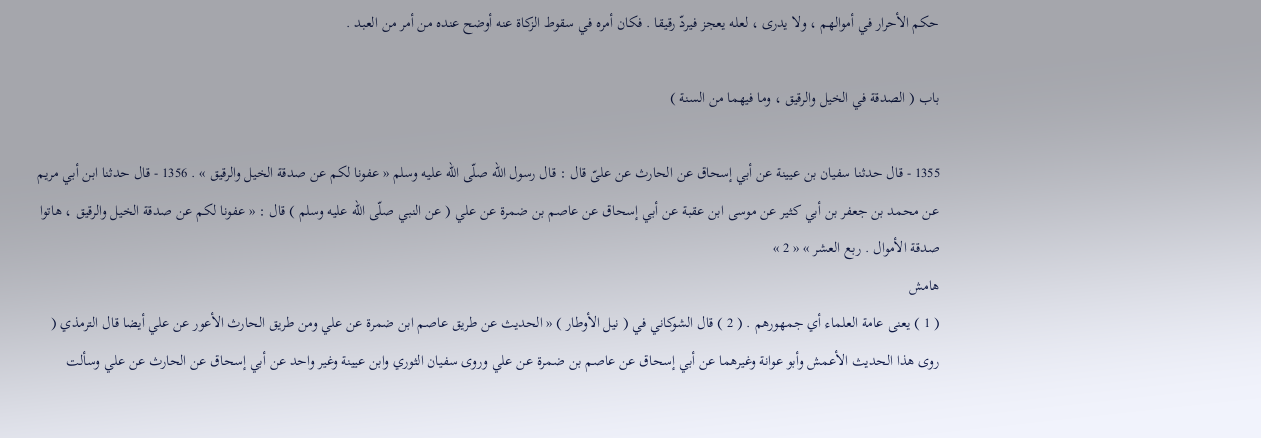حكم الأحرار في أموالهم ، ولا يدرى ، لعله يعجز فيردّ رقيقا . فكان أمره في سقوط الزكاة عنه أوضح عنده من أمر من العبد .

باب ( الصدقة في الخيل والرقيق ، وما فيهما من السنة )

1355 - قال حدثنا سفيان بن عيينة عن أبي إسحاق عن الحارث عن علىّ قال : قال رسول اللّه صلّى اللّه عليه وسلم « عفونا لكم عن صدقة الخيل والرقيق » . 1356 - قال حدثنا ابن أبي مريم عن محمد بن جعفر بن أبي كثير عن موسى ابن عقبة عن أبي إسحاق عن عاصم بن ضمرة عن علي ( عن النبي صلّى اللّه عليه وسلم ) قال : « عفونا لكم عن صدقة الخيل والرقيق ، هاتوا صدقة الأموال . ربع العشر » « 2 »
هامش
( 1 ) يعنى عامة العلماء أي جمهورهم . ( 2 ) قال الشوكاني في ( نيل الأوطار ) « الحديث عن طريق عاصم ابن ضمرة عن علي ومن طريق الحارث الأعور عن علي أيضا قال الترمذي ( روى هذا الحديث الأعمش وأبو عوانة وغيرهما عن أبي إسحاق عن عاصم بن ضمرة عن علي وروى سفيان الثوري وابن عيينة وغير واحد عن أبي إسحاق عن الحارث عن علي وسألت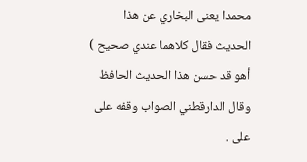محمدا يعنى البخاري عن هذا الحديث فقال كلاهما عندي صحيح ) أهو قد حسن هذا الحديث الحافظ وقال الدارقطني الصواب وقفه على على .